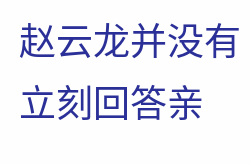赵云龙并没有立刻回答亲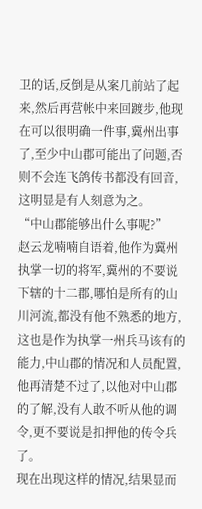卫的话,反倒是从案几前站了起来,然后再营帐中来回踱步,他现在可以很明确一件事,冀州出事了,至少中山郡可能出了问题,否则不会连飞鸽传书都没有回音,这明显是有人刻意为之。
“中山郡能够出什么事呢?”
赵云龙喃喃自语着,他作为冀州执掌一切的将军,冀州的不要说下辖的十二郡,哪怕是所有的山川河流,都没有他不熟悉的地方,这也是作为执掌一州兵马该有的能力,中山郡的情况和人员配置,他再清楚不过了,以他对中山郡的了解,没有人敢不听从他的调令,更不要说是扣押他的传令兵了。
现在出现这样的情况,结果显而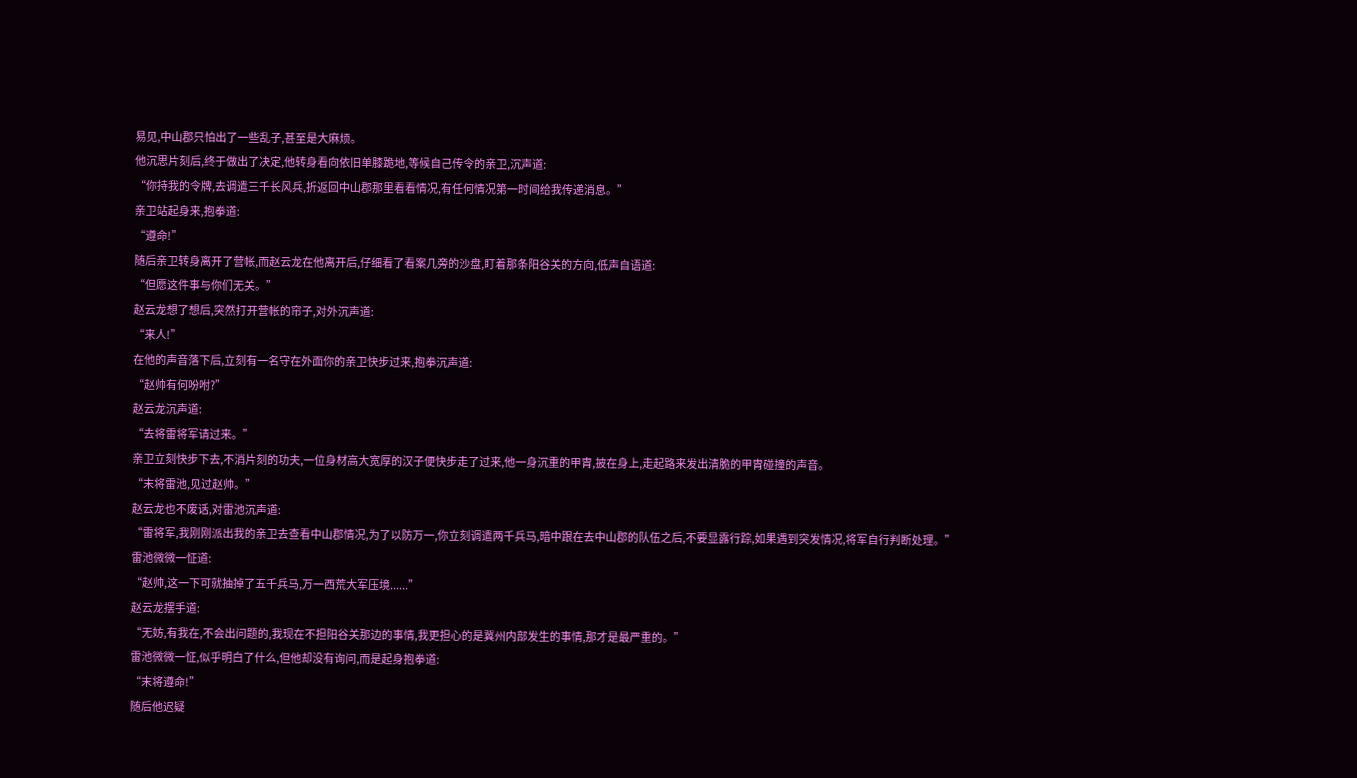易见,中山郡只怕出了一些乱子,甚至是大麻烦。
他沉思片刻后,终于做出了决定,他转身看向依旧单膝跪地,等候自己传令的亲卫,沉声道:
“你持我的令牌,去调遣三千长风兵,折返回中山郡那里看看情况,有任何情况第一时间给我传递消息。”
亲卫站起身来,抱拳道:
“遵命!”
随后亲卫转身离开了营帐,而赵云龙在他离开后,仔细看了看案几旁的沙盘,盯着那条阳谷关的方向,低声自语道:
“但愿这件事与你们无关。”
赵云龙想了想后,突然打开营帐的帘子,对外沉声道:
“来人!”
在他的声音落下后,立刻有一名守在外面你的亲卫快步过来,抱拳沉声道:
“赵帅有何吩咐?”
赵云龙沉声道:
“去将雷将军请过来。”
亲卫立刻快步下去,不消片刻的功夫,一位身材高大宽厚的汉子便快步走了过来,他一身沉重的甲胄,披在身上,走起路来发出清脆的甲胄碰撞的声音。
“末将雷池,见过赵帅。”
赵云龙也不废话,对雷池沉声道:
“雷将军,我刚刚派出我的亲卫去查看中山郡情况,为了以防万一,你立刻调遣两千兵马,暗中跟在去中山郡的队伍之后,不要显露行踪,如果遇到突发情况,将军自行判断处理。”
雷池微微一怔道:
“赵帅,这一下可就抽掉了五千兵马,万一西荒大军压境......”
赵云龙摆手道:
“无妨,有我在,不会出问题的,我现在不担阳谷关那边的事情,我更担心的是冀州内部发生的事情,那才是最严重的。”
雷池微微一怔,似乎明白了什么,但他却没有询问,而是起身抱拳道:
“末将遵命!”
随后他迟疑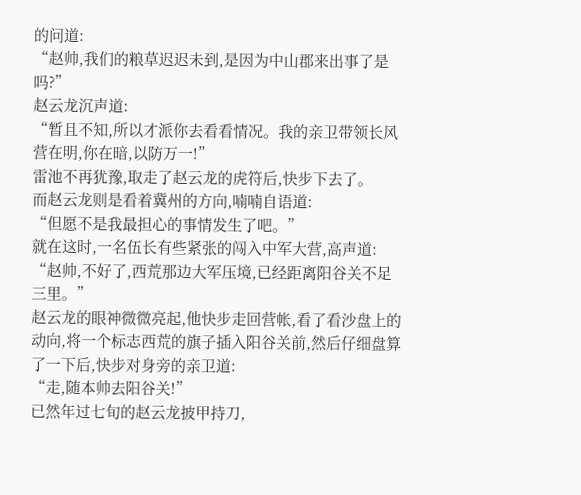的问道:
“赵帅,我们的粮草迟迟未到,是因为中山郡来出事了是吗?”
赵云龙沉声道:
“暂且不知,所以才派你去看看情况。我的亲卫带领长风营在明,你在暗,以防万一!”
雷池不再犹豫,取走了赵云龙的虎符后,快步下去了。
而赵云龙则是看着冀州的方向,喃喃自语道:
“但愿不是我最担心的事情发生了吧。”
就在这时,一名伍长有些紧张的闯入中军大营,高声道:
“赵帅,不好了,西荒那边大军压境,已经距离阳谷关不足三里。”
赵云龙的眼神微微亮起,他快步走回营帐,看了看沙盘上的动向,将一个标志西荒的旗子插入阳谷关前,然后仔细盘算了一下后,快步对身旁的亲卫道:
“走,随本帅去阳谷关!”
已然年过七旬的赵云龙披甲持刀,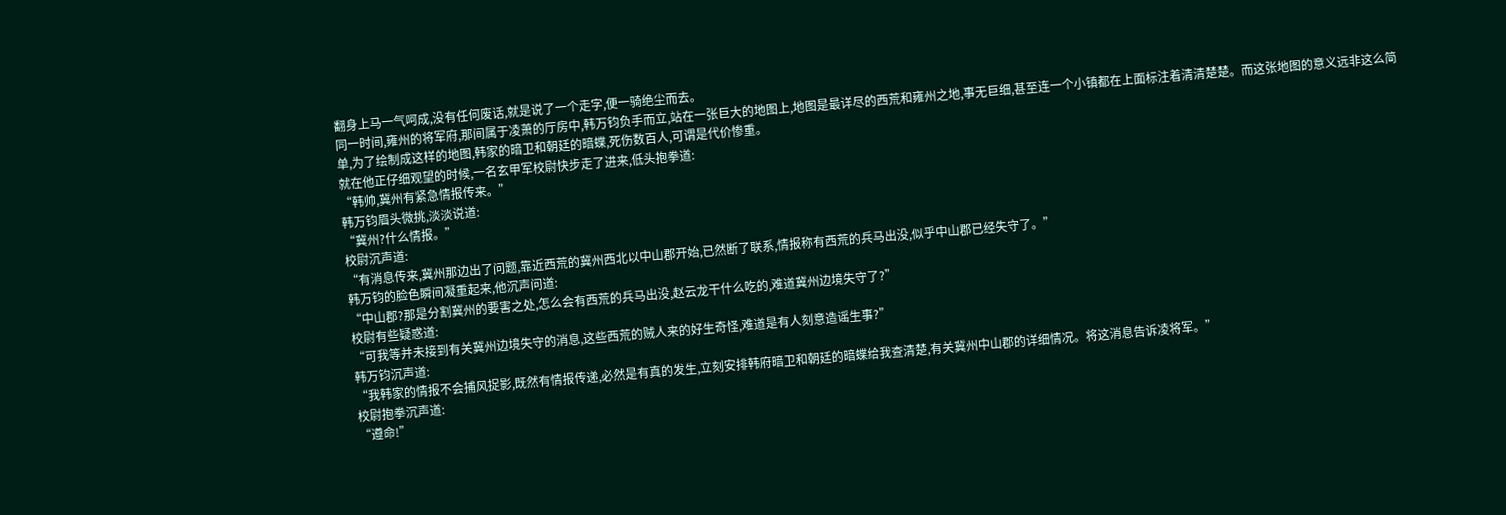翻身上马一气呵成,没有任何废话,就是说了一个走字,便一骑绝尘而去。
同一时间,雍州的将军府,那间属于凌萧的厅房中,韩万钧负手而立,站在一张巨大的地图上,地图是最详尽的西荒和雍州之地,事无巨细,甚至连一个小镇都在上面标注着清清楚楚。而这张地图的意义远非这么简单,为了绘制成这样的地图,韩家的暗卫和朝廷的暗蝶,死伤数百人,可谓是代价惨重。
就在他正仔细观望的时候,一名玄甲军校尉快步走了进来,低头抱拳道:
“韩帅,冀州有紧急情报传来。”
韩万钧眉头微挑,淡淡说道:
“冀州?什么情报。”
校尉沉声道:
“有消息传来,冀州那边出了问题,靠近西荒的冀州西北以中山郡开始,已然断了联系,情报称有西荒的兵马出没,似乎中山郡已经失守了。”
韩万钧的脸色瞬间凝重起来,他沉声问道:
“中山郡?那是分割冀州的要害之处,怎么会有西荒的兵马出没,赵云龙干什么吃的,难道冀州边境失守了?”
校尉有些疑惑道:
“可我等并未接到有关冀州边境失守的消息,这些西荒的贼人来的好生奇怪,难道是有人刻意造谣生事?”
韩万钧沉声道:
“我韩家的情报不会捕风捉影,既然有情报传递,必然是有真的发生,立刻安排韩府暗卫和朝廷的暗蝶给我查清楚,有关冀州中山郡的详细情况。将这消息告诉凌将军。”
校尉抱拳沉声道:
“遵命!”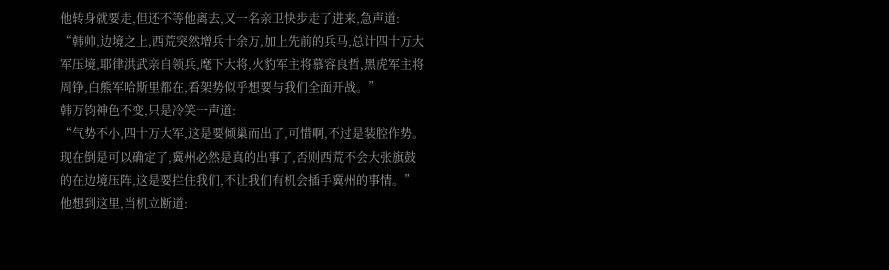他转身就要走,但还不等他离去,又一名亲卫快步走了进来,急声道:
“韩帅,边境之上,西荒突然增兵十余万,加上先前的兵马,总计四十万大军压境,耶律洪武亲自领兵,麾下大将,火豹军主将慕容良哲,黑虎军主将周铮,白熊军哈斯里都在,看架势似乎想要与我们全面开战。”
韩万钧神色不变,只是冷笑一声道:
“气势不小,四十万大军,这是要倾巢而出了,可惜啊,不过是装腔作势。现在倒是可以确定了,冀州必然是真的出事了,否则西荒不会大张旗鼓的在边境压阵,这是要拦住我们,不让我们有机会插手冀州的事情。”
他想到这里,当机立断道: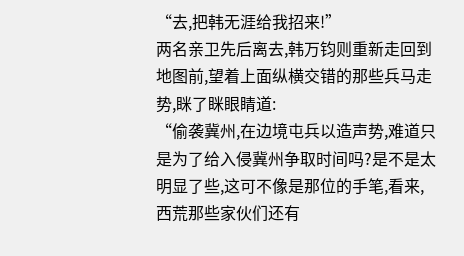“去,把韩无涯给我招来!”
两名亲卫先后离去,韩万钧则重新走回到地图前,望着上面纵横交错的那些兵马走势,眯了眯眼睛道:
“偷袭冀州,在边境屯兵以造声势,难道只是为了给入侵冀州争取时间吗?是不是太明显了些,这可不像是那位的手笔,看来,西荒那些家伙们还有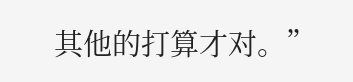其他的打算才对。”